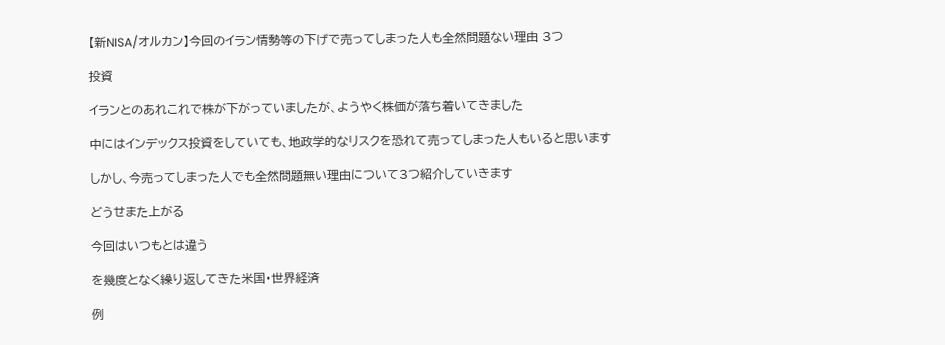【新NISA/オルカン】今回のイラン情勢等の下げで売ってしまった人も全然問題ない理由 3つ

投資

イランとのあれこれで株が下がっていましたが、ようやく株価が落ち着いてきました

中にはインデックス投資をしていても、地政学的なリスクを恐れて売ってしまった人もいると思います

しかし、今売ってしまった人でも全然問題無い理由について3つ紹介していきます

どうせまた上がる

今回はいつもとは違う

を幾度となく繰り返してきた米国・世界経済

例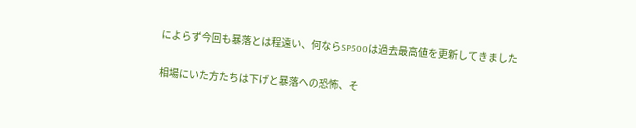によらず今回も暴落とは程遠い、何ならSP500は過去最高値を更新してきました

相場にいた方たちは下げと暴落への恐怖、そ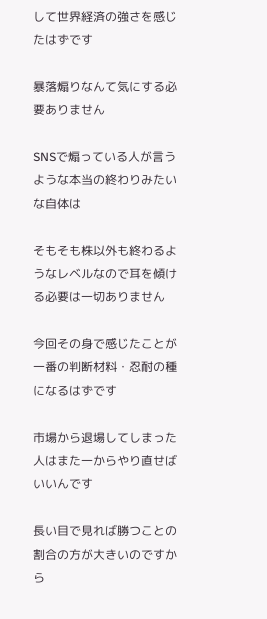して世界経済の強さを感じたはずです

暴落煽りなんて気にする必要ありません

SNSで煽っている人が言うような本当の終わりみたいな自体は

そもそも株以外も終わるようなレベルなので耳を傾ける必要は一切ありません

今回その身で感じたことが一番の判断材料・忍耐の種になるはずです

市場から退場してしまった人はまた一からやり直せばいいんです

長い目で見れば勝つことの割合の方が大きいのですから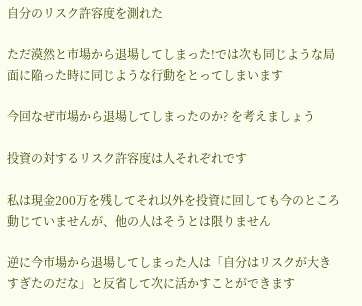自分のリスク許容度を測れた

ただ漠然と市場から退場してしまった!では次も同じような局面に陥った時に同じような行動をとってしまいます

今回なぜ市場から退場してしまったのか? を考えましょう

投資の対するリスク許容度は人それぞれです

私は現金200万を残してそれ以外を投資に回しても今のところ動じていませんが、他の人はそうとは限りません

逆に今市場から退場してしまった人は「自分はリスクが大きすぎたのだな」と反省して次に活かすことができます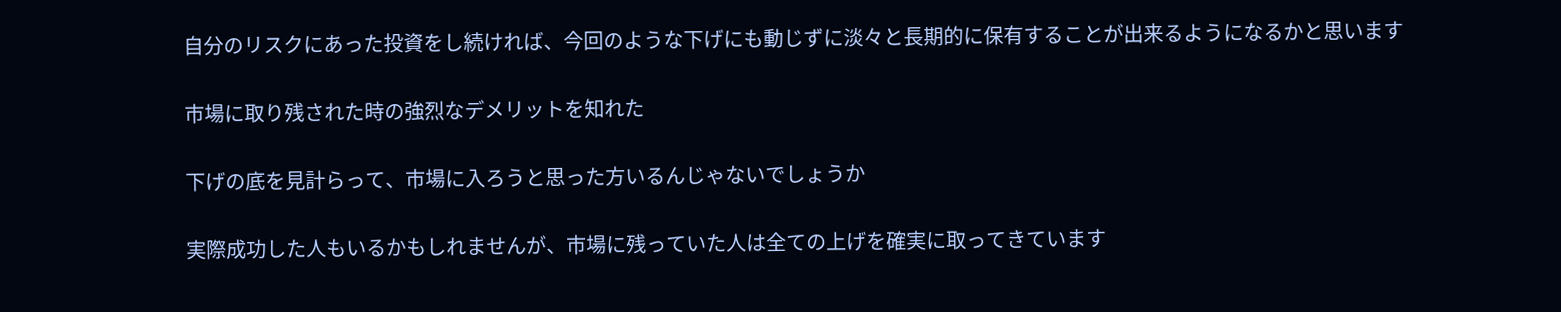自分のリスクにあった投資をし続ければ、今回のような下げにも動じずに淡々と長期的に保有することが出来るようになるかと思います

市場に取り残された時の強烈なデメリットを知れた

下げの底を見計らって、市場に入ろうと思った方いるんじゃないでしょうか

実際成功した人もいるかもしれませんが、市場に残っていた人は全ての上げを確実に取ってきています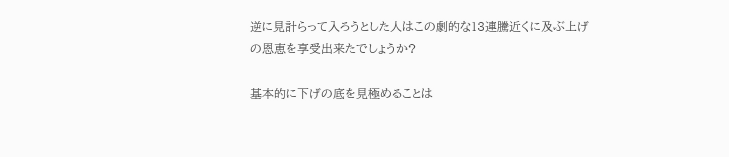逆に見計らって入ろうとした人はこの劇的な13連騰近くに及ぶ上げの恩恵を享受出来たでしょうか?

基本的に下げの底を見極めることは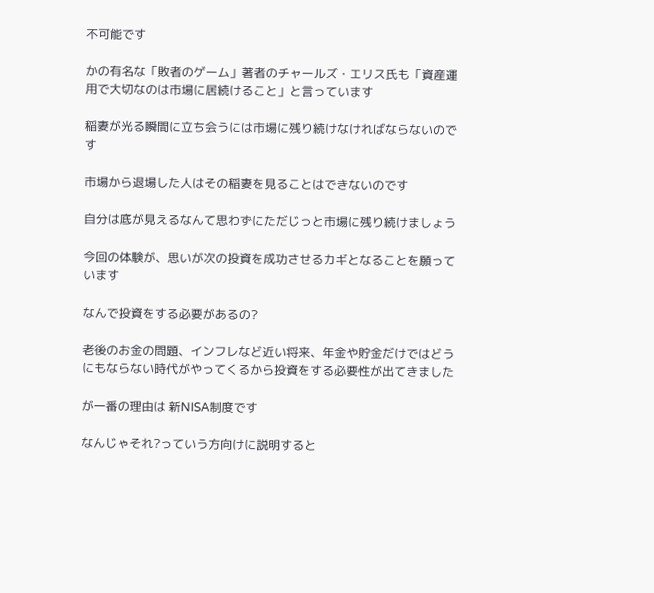不可能です

かの有名な「敗者のゲーム」著者のチャールズ・エリス氏も「資産運用で大切なのは市場に居続けること」と言っています

稲妻が光る瞬間に立ち会うには市場に残り続けなければならないのです

市場から退場した人はその稲妻を見ることはできないのです

自分は底が見えるなんて思わずにただじっと市場に残り続けましょう

今回の体験が、思いが次の投資を成功させるカギとなることを願っています

なんで投資をする必要があるの?

老後のお金の問題、インフレなど近い将来、年金や貯金だけではどうにもならない時代がやってくるから投資をする必要性が出てきました

が一番の理由は 新NISA制度です

なんじゃそれ?っていう方向けに説明すると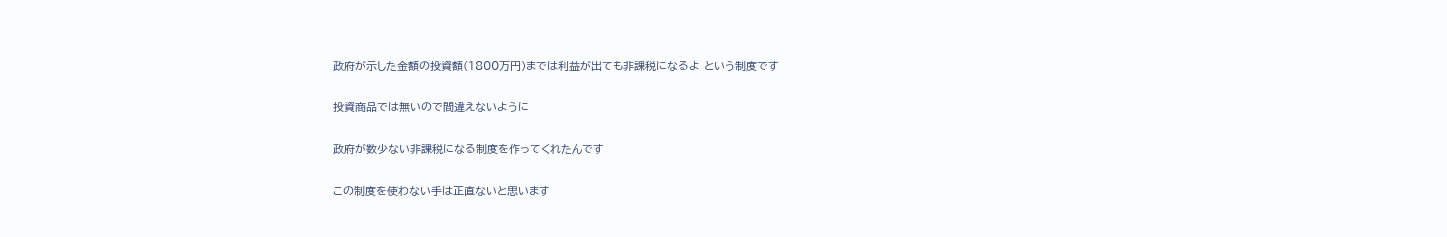政府が示した金額の投資額(1800万円)までは利益が出ても非課税になるよ という制度です

投資商品では無いので間違えないように

政府が数少ない非課税になる制度を作ってくれたんです

この制度を使わない手は正直ないと思います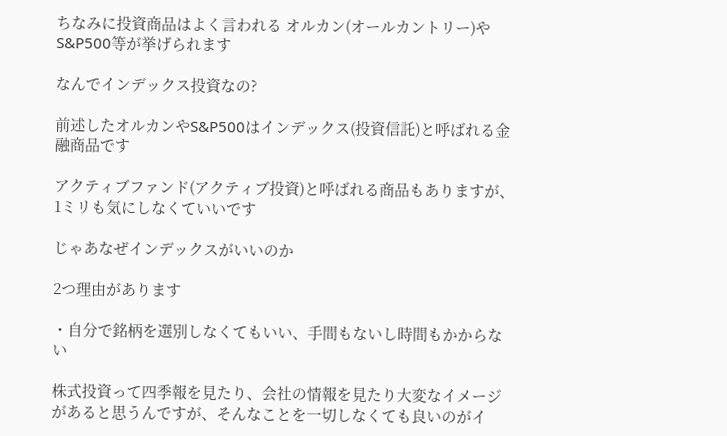ちなみに投資商品はよく言われる オルカン(オールカントリー)やS&P500等が挙げられます

なんでインデックス投資なの?

前述したオルカンやS&P500はインデックス(投資信託)と呼ばれる金融商品です

アクティブファンド(アクティブ投資)と呼ばれる商品もありますが、1ミリも気にしなくていいです

じゃあなぜインデックスがいいのか

2つ理由があります

・自分で銘柄を選別しなくてもいい、手間もないし時間もかからない

株式投資って四季報を見たり、会社の情報を見たり大変なイメージがあると思うんですが、そんなことを一切しなくても良いのがイ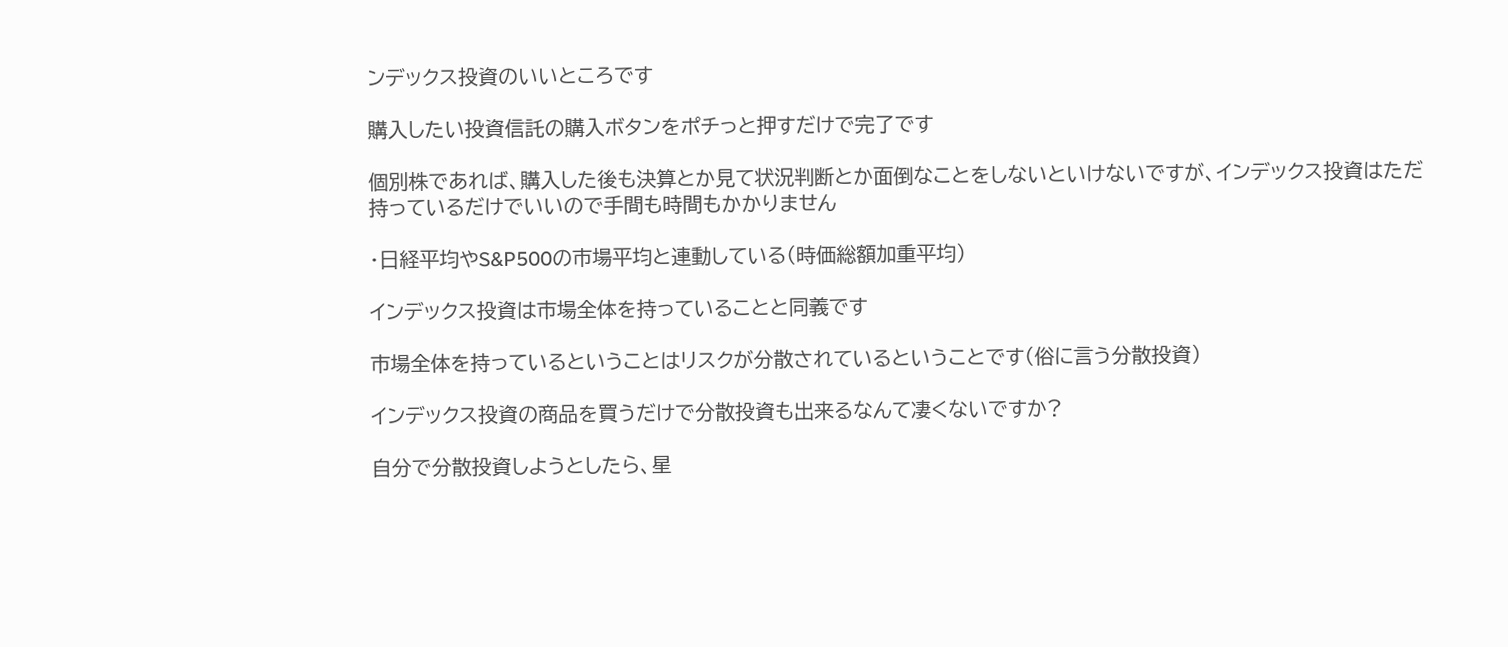ンデックス投資のいいところです

購入したい投資信託の購入ボタンをポチっと押すだけで完了です

個別株であれば、購入した後も決算とか見て状況判断とか面倒なことをしないといけないですが、インデックス投資はただ持っているだけでいいので手間も時間もかかりません

・日経平均やS&P500の市場平均と連動している(時価総額加重平均)

インデックス投資は市場全体を持っていることと同義です

市場全体を持っているということはリスクが分散されているということです(俗に言う分散投資)

インデックス投資の商品を買うだけで分散投資も出来るなんて凄くないですか?

自分で分散投資しようとしたら、星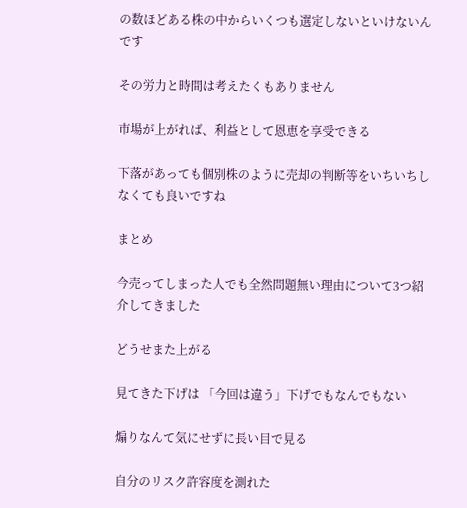の数ほどある株の中からいくつも選定しないといけないんです

その労力と時間は考えたくもありません

市場が上がれば、利益として恩恵を享受できる

下落があっても個別株のように売却の判断等をいちいちしなくても良いですね

まとめ

今売ってしまった人でも全然問題無い理由について3つ紹介してきました

どうせまた上がる

見てきた下げは 「今回は違う」下げでもなんでもない

煽りなんて気にせずに長い目で見る

自分のリスク許容度を測れた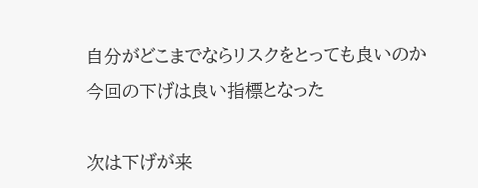自分がどこまでならリスクをとっても良いのか今回の下げは良い指標となった

次は下げが来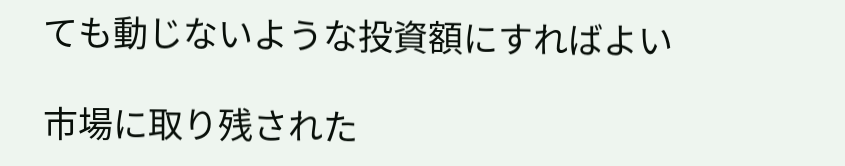ても動じないような投資額にすればよい

市場に取り残された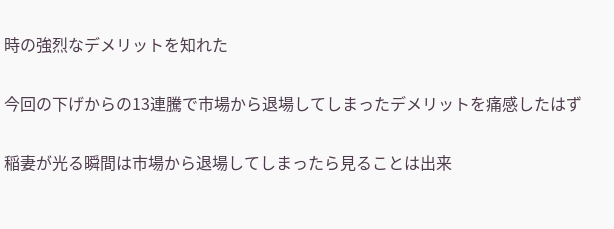時の強烈なデメリットを知れた

今回の下げからの13連騰で市場から退場してしまったデメリットを痛感したはず

稲妻が光る瞬間は市場から退場してしまったら見ることは出来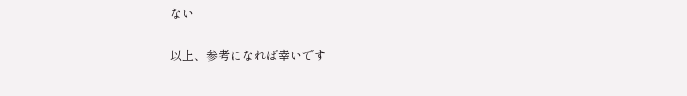ない

以上、参考になれば幸いです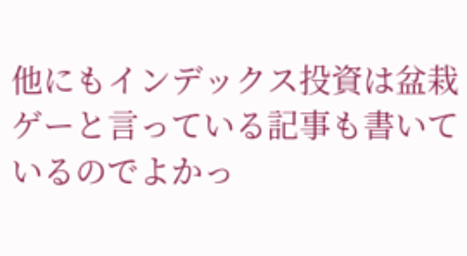他にもインデックス投資は盆栽ゲーと言っている記事も書いているのでよかっ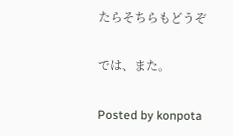たらそちらもどうぞ

では、また。

Posted by konpota